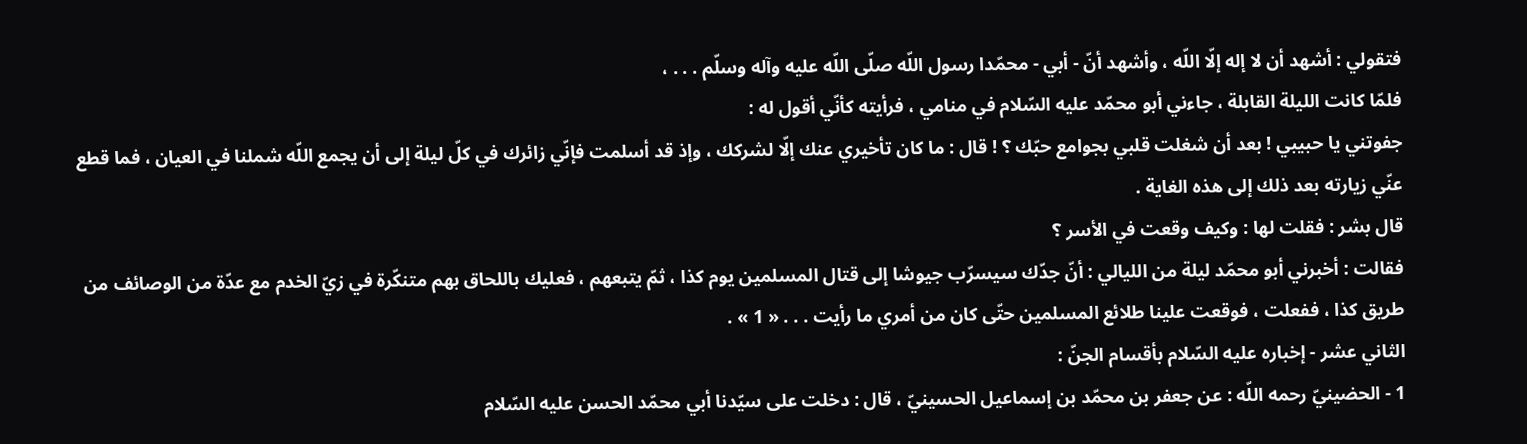فتقولي : أشهد أن لا إله إلّا اللّه ، وأشهد أنّ - أبي - محمّدا رسول اللّه صلّى اللّه عليه وآله وسلّم . . . ،
فلمّا كانت الليلة القابلة ، جاءني أبو محمّد عليه السّلام في منامي ، فرأيته كأنّي أقول له :
جفوتني يا حبيبي ! بعد أن شغلت قلبي بجوامع حبّك ؟ ! قال : ما كان تأخيري عنك إلّا لشركك ، وإذ قد أسلمت فإنّي زائرك في كلّ ليلة إلى أن يجمع اللّه شملنا في العيان ، فما قطع عنّي زيارته بعد ذلك إلى هذه الغاية .
قال بشر : فقلت لها : وكيف وقعت في الأسر ؟
فقالت : أخبرني أبو محمّد ليلة من الليالي : أنّ جدّك سيسرّب جيوشا إلى قتال المسلمين يوم كذا ، ثمّ يتبعهم ، فعليك باللحاق بهم متنكّرة في زيّ الخدم مع عدّة من الوصائف من طريق كذا ، ففعلت ، فوقعت علينا طلائع المسلمين حتّى كان من أمري ما رأيت . . . « 1 » .
الثاني عشر - إخباره عليه السّلام بأقسام الجنّ :
1 - الحضينيّ رحمه اللّه : عن جعفر بن محمّد بن إسماعيل الحسينيّ ، قال : دخلت على سيّدنا أبي محمّد الحسن عليه السّلام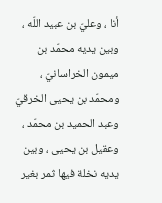أنا ، وعليّ بن عبيد اللّه ، وبين يديه محمّد بن ميمون الخراسانيّ ، ومحمّد بن يحيى الخرقيّ وعبد الحميد بن محمّد ، وعقيل بن يحيى ، وبين يديه نخلة فيها ثمر بغير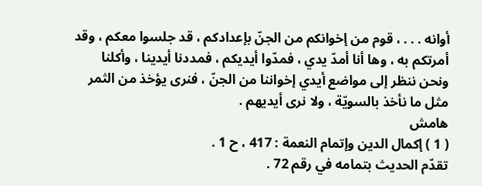أوانه . . . ، قوم من إخوانكم من الجنّ بإعدادكم ، قد جلسوا معكم ، وقد أمرتكم به ، وها أنا أمدّ يدي ، فمدّوا أيديكم ، فمددنا أيدينا ، وأكلنا ونحن ننظر إلى مواضع أيدي إخواننا من الجنّ ، فنرى يؤخذ من الثمر مثل ما نأخذ بالسويّة ، ولا نرى أيديهم .
هامش
( 1 ) إكمال الدين وإتمام النعمة : 417 ، ح 1 .
تقدّم الحديث بتمامه في رقم 72 .